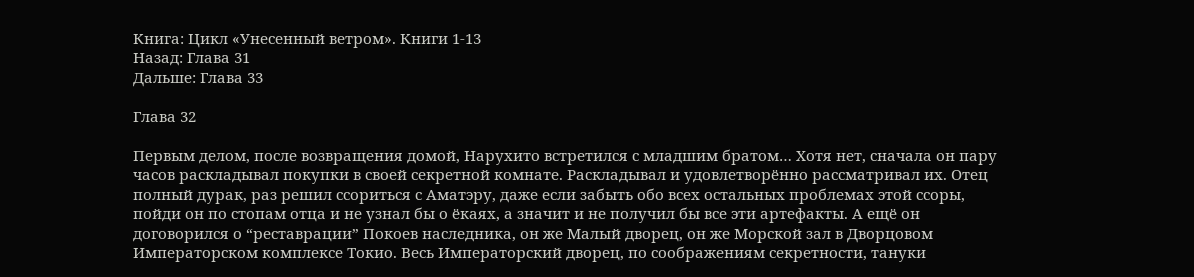Книга: Цикл «Унесенный ветром». Книги 1-13
Назад: Глава 31
Дальше: Глава 33

Глава 32

Первым делом, после возвращения домой, Нарухито встретился с младшим братом… Хотя нет, сначала он пару часов раскладывал покупки в своей секретной комнате. Раскладывал и удовлетворённо рассматривал их. Отец полный дурак, раз решил ссориться с Аматэру, даже если забыть обо всех остальных проблемах этой ссоры, пойди он по стопам отца и не узнал бы о ёкаях, а значит и не получил бы все эти артефакты. А ещё он договорился о “реставрации” Покоев наследника, он же Малый дворец, он же Морской зал в Дворцовом Императорском комплексе Токио. Весь Императорский дворец, по соображениям секретности, тануки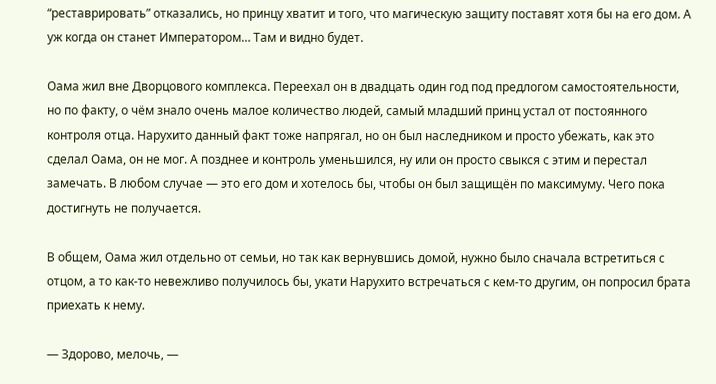“реставрировать” отказались, но принцу хватит и того, что магическую защиту поставят хотя бы на его дом. А уж когда он станет Императором… Там и видно будет.

Оама жил вне Дворцового комплекса. Переехал он в двадцать один год под предлогом самостоятельности, но по факту, о чём знало очень малое количество людей, самый младший принц устал от постоянного контроля отца. Нарухито данный факт тоже напрягал, но он был наследником и просто убежать, как это сделал Оама, он не мог. А позднее и контроль уменьшился, ну или он просто свыкся с этим и перестал замечать. В любом случае — это его дом и хотелось бы, чтобы он был защищён по максимуму. Чего пока достигнуть не получается.

В общем, Оама жил отдельно от семьи, но так как вернувшись домой, нужно было сначала встретиться с отцом, а то как-то невежливо получилось бы, укати Нарухито встречаться с кем-то другим, он попросил брата приехать к нему.

— Здорово, мелочь, —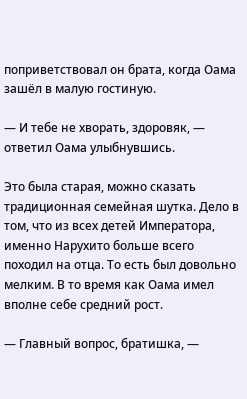поприветствовал он брата, когда Оама зашёл в малую гостиную.

— И тебе не хворать, здоровяк, — ответил Оама улыбнувшись.

Это была старая, можно сказать традиционная семейная шутка. Дело в том, что из всех детей Императора, именно Нарухито больше всего походил на отца. То есть был довольно мелким. В то время как Оама имел вполне себе средний рост.

— Главный вопрос, братишка, —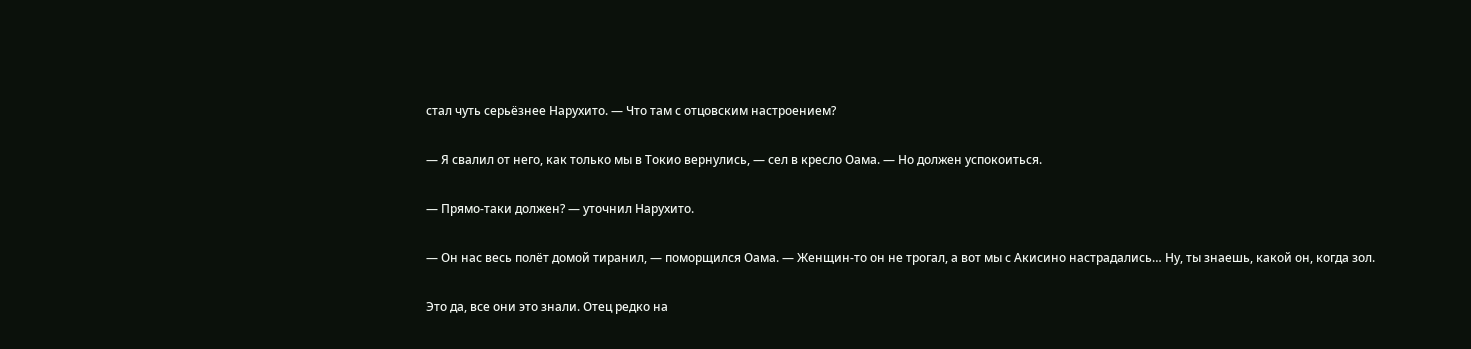стал чуть серьёзнее Нарухито. — Что там с отцовским настроением?

— Я свалил от него, как только мы в Токио вернулись, — сел в кресло Оама. — Но должен успокоиться.

— Прямо-таки должен? — уточнил Нарухито.

— Он нас весь полёт домой тиранил, — поморщился Оама. — Женщин-то он не трогал, а вот мы с Акисино настрадались… Ну, ты знаешь, какой он, когда зол.

Это да, все они это знали. Отец редко на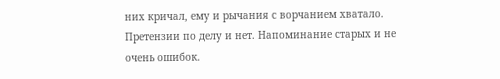них кричал, ему и рычания с ворчанием хватало. Претензии по делу и нет. Напоминание старых и не очень ошибок.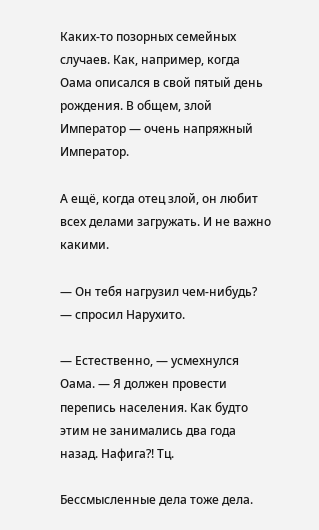Каких-то позорных семейных случаев. Как, например, когда Оама описался в свой пятый день рождения. В общем, злой Император — очень напряжный Император.

А ещё, когда отец злой, он любит всех делами загружать. И не важно какими.

— Он тебя нагрузил чем-нибудь? — спросил Нарухито.

— Естественно, — усмехнулся Оама. — Я должен провести перепись населения. Как будто этим не занимались два года назад. Нафига?! Тц.

Бессмысленные дела тоже дела.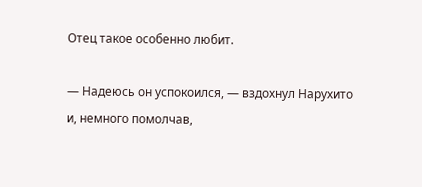Отец такое особенно любит.

— Надеюсь он успокоился, — вздохнул Нарухито и, немного помолчав,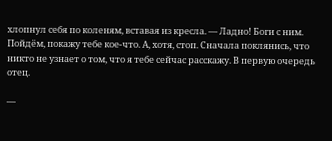хлопнул себя по коленям, вставая из кресла. — Ладно! Боги с ним. Пойдём, покажу тебе кое-что. А, хотя, стоп. Сначала поклянись, что никто не узнает о том, что я тебе сейчас расскажу. В первую очередь отец.

—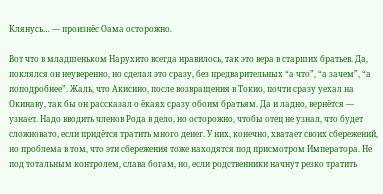Клянусь… — произнёс Оама осторожно.

Вот что в младшеньком Нарухито всегда нравилось, так это вера в старших братьев. Да, поклялся он неуверенно, но сделал это сразу, без предварительных “а что”, “а зачем”, “а поподробнее”. Жаль, что Акисино, после возвращения в Токио, почти сразу уехал на Окинаву, так бы он рассказал о ёкаях сразу обоим братьям. Да и ладно, вернётся — узнает. Надо вводить членов Рода в дело, но осторожно, чтобы отец не узнал, что будет сложновато, если придётся тратить много денег. У них, конечно, хватает своих сбережений, но проблема в том, что эти сбережения тоже находятся под присмотром Императора. Не под тотальным контролем, слава богам, но, если родственники начнут резко тратить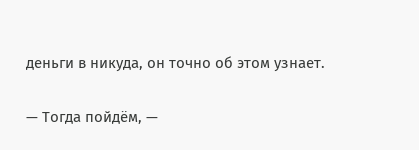деньги в никуда, он точно об этом узнает.

— Тогда пойдём, —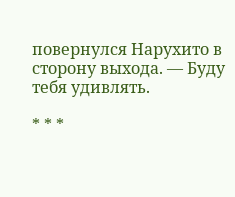повернулся Нарухито в сторону выхода. — Буду тебя удивлять.

* * *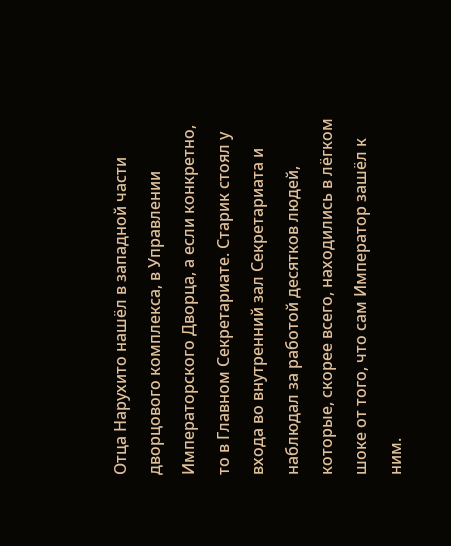Отца Нарухито нашёл в западной части дворцового комплекса, в Управлении Императорского Дворца, а если конкретно, то в Главном Секретариате. Старик стоял у входа во внутренний зал Секретариата и наблюдал за работой десятков людей, которые, скорее всего, находились в лёгком шоке от того, что сам Император зашёл к ним.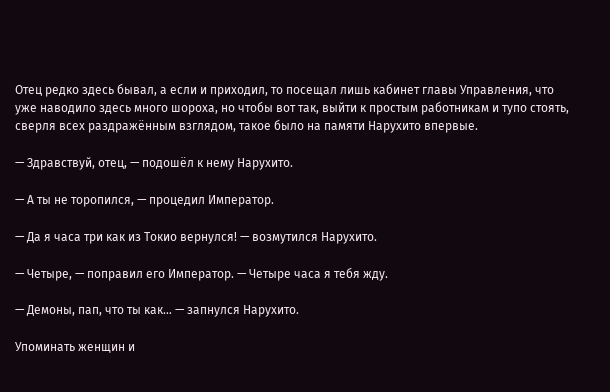Отец редко здесь бывал, а если и приходил, то посещал лишь кабинет главы Управления, что уже наводило здесь много шороха, но чтобы вот так, выйти к простым работникам и тупо стоять, сверля всех раздражённым взглядом, такое было на памяти Нарухито впервые.

— Здравствуй, отец, — подошёл к нему Нарухито.

— А ты не торопился, — процедил Император.

— Да я часа три как из Токио вернулся! — возмутился Нарухито.

— Четыре, — поправил его Император. — Четыре часа я тебя жду.

— Демоны, пап, что ты как… — запнулся Нарухито.

Упоминать женщин и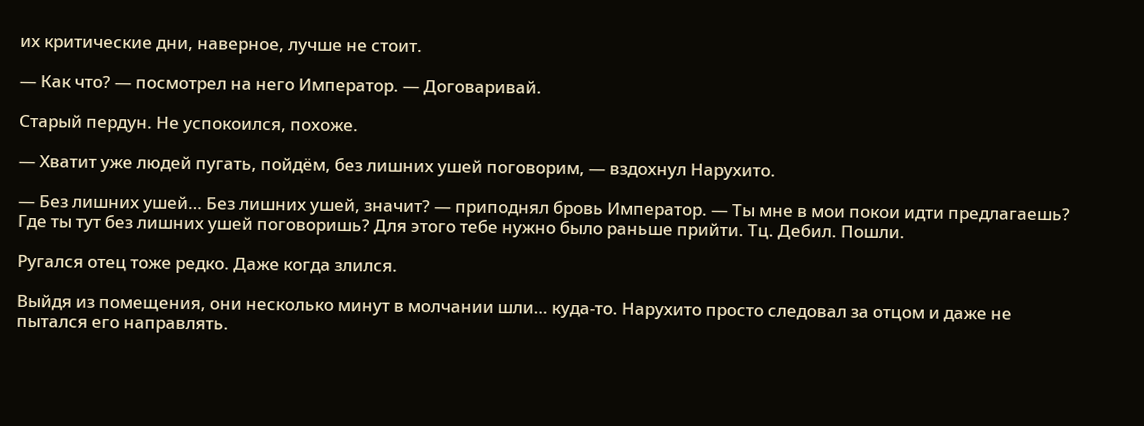их критические дни, наверное, лучше не стоит.

— Как что? — посмотрел на него Император. — Договаривай.

Старый пердун. Не успокоился, похоже.

— Хватит уже людей пугать, пойдём, без лишних ушей поговорим, — вздохнул Нарухито.

— Без лишних ушей… Без лишних ушей, значит? — приподнял бровь Император. — Ты мне в мои покои идти предлагаешь? Где ты тут без лишних ушей поговоришь? Для этого тебе нужно было раньше прийти. Тц. Дебил. Пошли.

Ругался отец тоже редко. Даже когда злился.

Выйдя из помещения, они несколько минут в молчании шли… куда-то. Нарухито просто следовал за отцом и даже не пытался его направлять.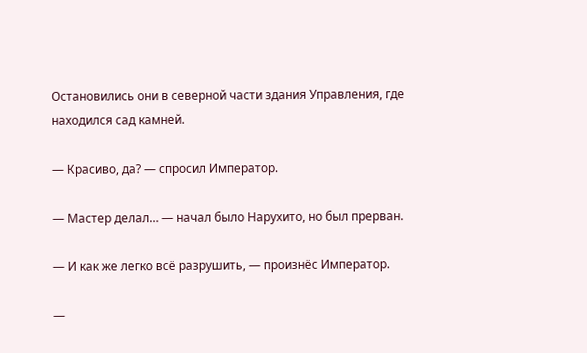Остановились они в северной части здания Управления, где находился сад камней.

— Красиво, да? — спросил Император.

— Мастер делал… — начал было Нарухито, но был прерван.

— И как же легко всё разрушить, — произнёс Император.

—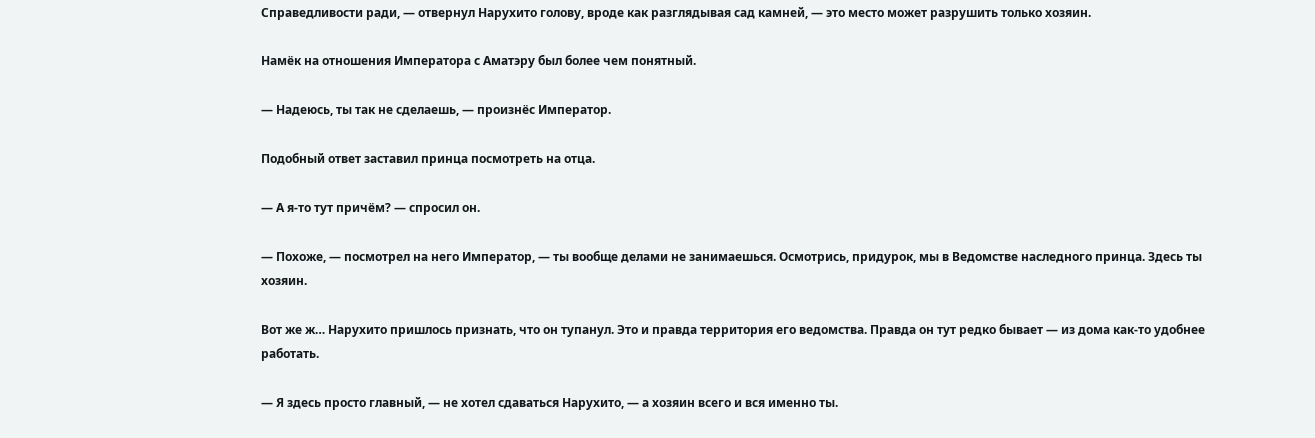Справедливости ради, — отвернул Нарухито голову, вроде как разглядывая сад камней, — это место может разрушить только хозяин.

Намёк на отношения Императора с Аматэру был более чем понятный.

— Надеюсь, ты так не сделаешь, — произнёс Император.

Подобный ответ заставил принца посмотреть на отца.

— А я-то тут причём? — спросил он.

— Похоже, — посмотрел на него Император, — ты вообще делами не занимаешься. Осмотрись, придурок, мы в Ведомстве наследного принца. Здесь ты хозяин.

Вот же ж… Нарухито пришлось признать, что он тупанул. Это и правда территория его ведомства. Правда он тут редко бывает — из дома как-то удобнее работать.

— Я здесь просто главный, — не хотел сдаваться Нарухито, — а хозяин всего и вся именно ты.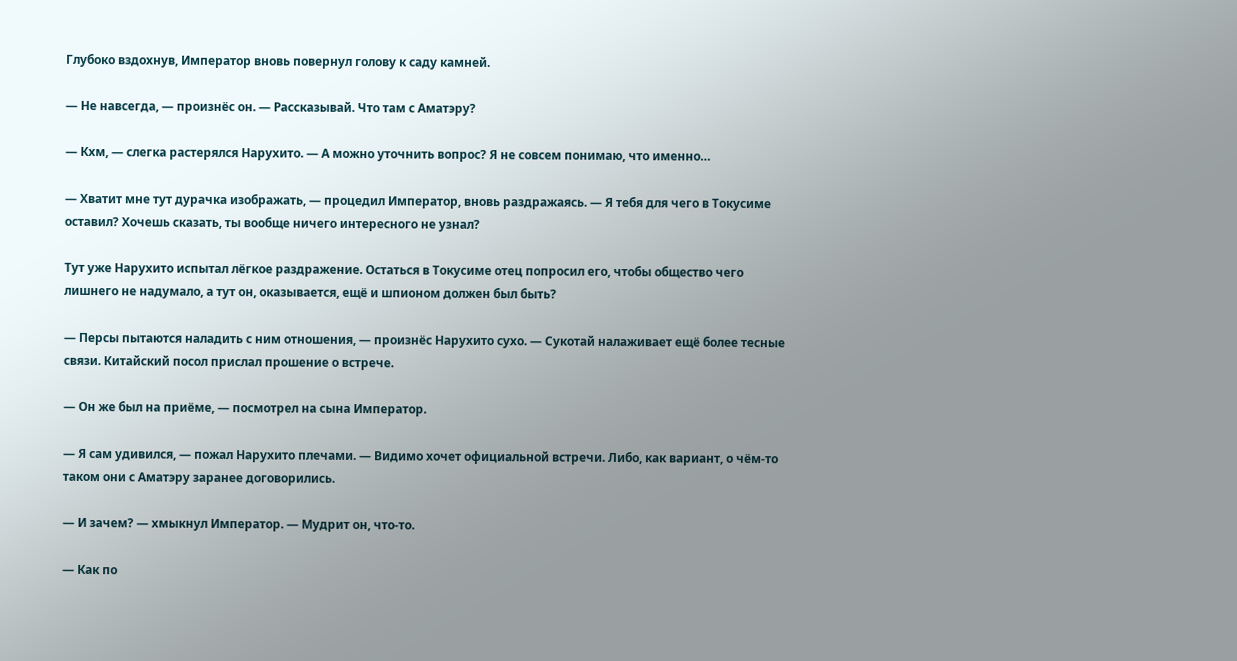Глубоко вздохнув, Император вновь повернул голову к саду камней.

— Не навсегда, — произнёс он. — Рассказывай. Что там с Аматэру?

— Кхм, — слегка растерялся Нарухито. — А можно уточнить вопрос? Я не совсем понимаю, что именно…

— Хватит мне тут дурачка изображать, — процедил Император, вновь раздражаясь. — Я тебя для чего в Токусиме оставил? Хочешь сказать, ты вообще ничего интересного не узнал?

Тут уже Нарухито испытал лёгкое раздражение. Остаться в Токусиме отец попросил его, чтобы общество чего лишнего не надумало, а тут он, оказывается, ещё и шпионом должен был быть?

— Персы пытаются наладить с ним отношения, — произнёс Нарухито сухо. — Сукотай налаживает ещё более тесные связи. Китайский посол прислал прошение о встрече.

— Он же был на приёме, — посмотрел на сына Император.

— Я сам удивился, — пожал Нарухито плечами. — Видимо хочет официальной встречи. Либо, как вариант, о чём-то таком они с Аматэру заранее договорились.

— И зачем? — хмыкнул Император. — Мудрит он, что-то.

— Как по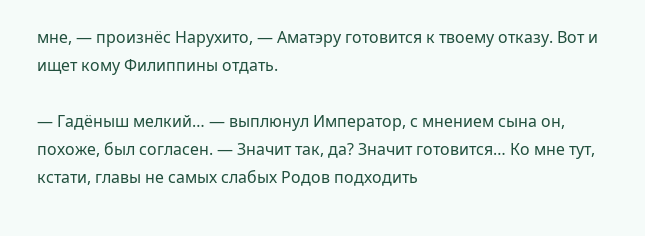мне, — произнёс Нарухито, — Аматэру готовится к твоему отказу. Вот и ищет кому Филиппины отдать.

— Гадёныш мелкий… — выплюнул Император, с мнением сына он, похоже, был согласен. — Значит так, да? Значит готовится… Ко мне тут, кстати, главы не самых слабых Родов подходить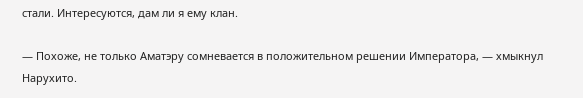стали. Интересуются, дам ли я ему клан.

— Похоже, не только Аматэру сомневается в положительном решении Императора, — хмыкнул Нарухито.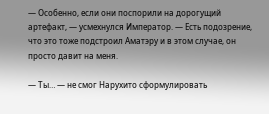— Особенно, если они поспорили на дорогущий артефакт, — усмехнулся Император. — Есть подозрение, что это тоже подстроил Аматэру и в этом случае, он просто давит на меня.

— Ты… — не смог Нарухито сформулировать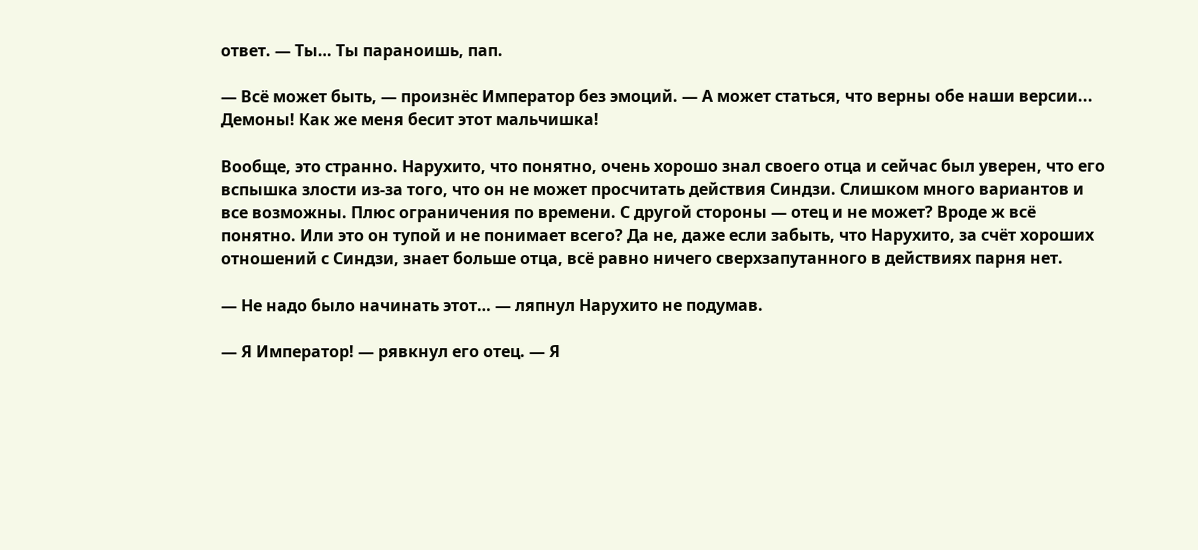ответ. — Ты… Ты параноишь, пап.

— Всё может быть, — произнёс Император без эмоций. — А может статься, что верны обе наши версии... Демоны! Как же меня бесит этот мальчишка!

Вообще, это странно. Нарухито, что понятно, очень хорошо знал своего отца и сейчас был уверен, что его вспышка злости из-за того, что он не может просчитать действия Синдзи. Слишком много вариантов и все возможны. Плюс ограничения по времени. С другой стороны — отец и не может? Вроде ж всё понятно. Или это он тупой и не понимает всего? Да не, даже если забыть, что Нарухито, за счёт хороших отношений с Синдзи, знает больше отца, всё равно ничего сверхзапутанного в действиях парня нет.

— Не надо было начинать этот… — ляпнул Нарухито не подумав.

— Я Император! — рявкнул его отец. — Я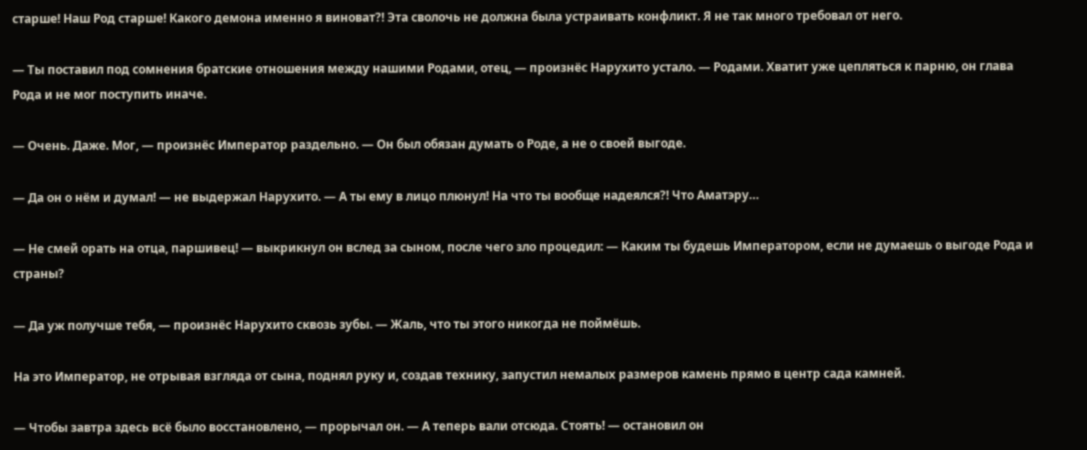старше! Наш Род старше! Какого демона именно я виноват?! Эта сволочь не должна была устраивать конфликт. Я не так много требовал от него.

— Ты поставил под сомнения братские отношения между нашими Родами, отец, — произнёс Нарухито устало. — Родами. Хватит уже цепляться к парню, он глава Рода и не мог поступить иначе.

— Очень. Даже. Мог, — произнёс Император раздельно. — Он был обязан думать о Роде, а не о своей выгоде.

— Да он о нём и думал! — не выдержал Нарухито. — А ты ему в лицо плюнул! На что ты вообще надеялся?! Что Аматэру…

— Не смей орать на отца, паршивец! — выкрикнул он вслед за сыном, после чего зло процедил: — Каким ты будешь Императором, если не думаешь о выгоде Рода и страны?

— Да уж получше тебя, — произнёс Нарухито сквозь зубы. — Жаль, что ты этого никогда не поймёшь.

На это Император, не отрывая взгляда от сына, поднял руку и, создав технику, запустил немалых размеров камень прямо в центр сада камней.

— Чтобы завтра здесь всё было восстановлено, — прорычал он. — А теперь вали отсюда. Стоять! — остановил он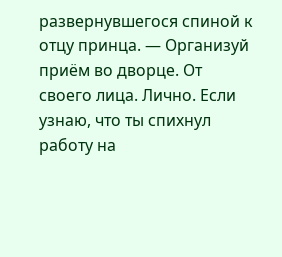развернувшегося спиной к отцу принца. — Организуй приём во дворце. От своего лица. Лично. Если узнаю, что ты спихнул работу на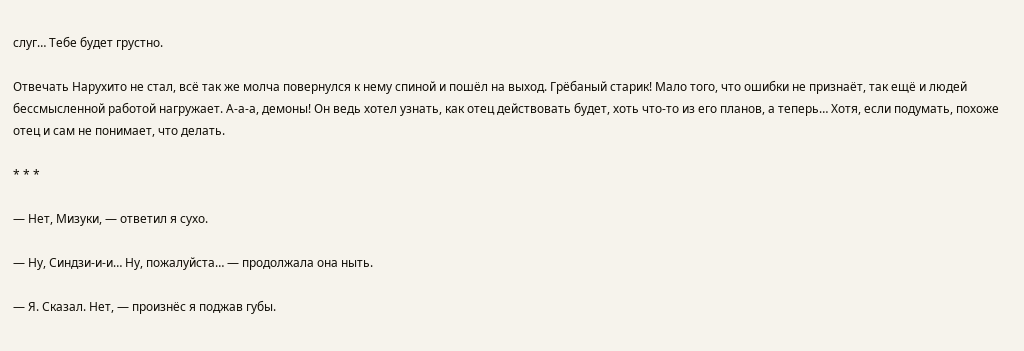слуг… Тебе будет грустно.

Отвечать Нарухито не стал, всё так же молча повернулся к нему спиной и пошёл на выход. Грёбаный старик! Мало того, что ошибки не признаёт, так ещё и людей бессмысленной работой нагружает. А-а-а, демоны! Он ведь хотел узнать, как отец действовать будет, хоть что-то из его планов, а теперь… Хотя, если подумать, похоже отец и сам не понимает, что делать.

* * *

— Нет, Мизуки, — ответил я сухо.

— Ну, Синдзи-и-и… Ну, пожалуйста… — продолжала она ныть.

— Я. Сказал. Нет, — произнёс я поджав губы.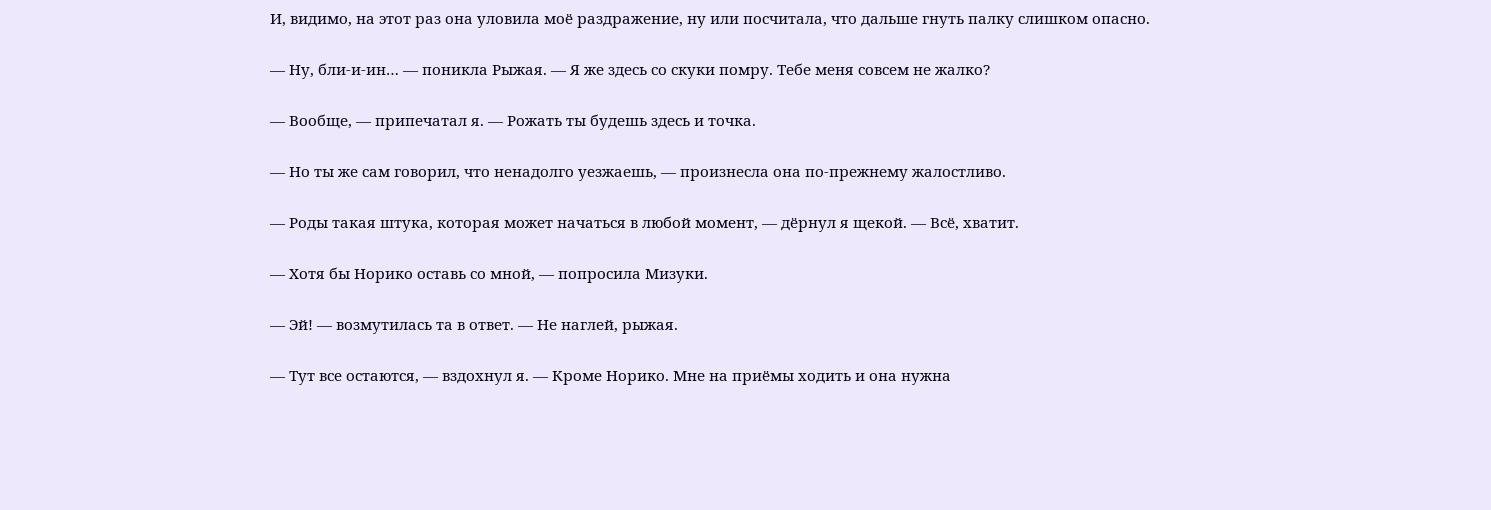И, видимо, на этот раз она уловила моё раздражение, ну или посчитала, что дальше гнуть палку слишком опасно.

— Ну, бли-и-ин… — поникла Рыжая. — Я же здесь со скуки помру. Тебе меня совсем не жалко?

— Вообще, — припечатал я. — Рожать ты будешь здесь и точка.

— Но ты же сам говорил, что ненадолго уезжаешь, — произнесла она по-прежнему жалостливо.

— Роды такая штука, которая может начаться в любой момент, — дёрнул я щекой. — Всё, хватит.

— Хотя бы Норико оставь со мной, — попросила Мизуки.

— Эй! — возмутилась та в ответ. — Не наглей, рыжая.

— Тут все остаются, — вздохнул я. — Кроме Норико. Мне на приёмы ходить и она нужна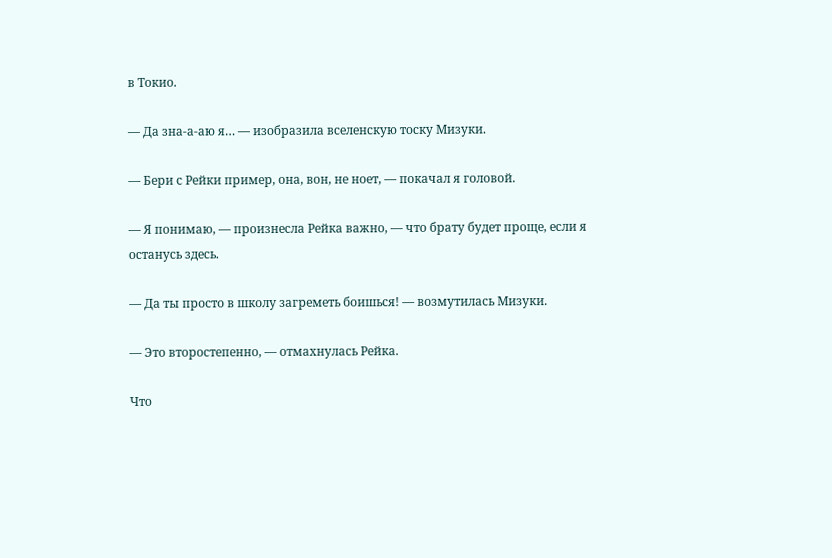в Токио.

— Да зна-а-аю я… — изобразила вселенскую тоску Мизуки.

— Бери с Рейки пример, она, вон, не ноет, — покачал я головой.

— Я понимаю, — произнесла Рейка важно, — что брату будет проще, если я останусь здесь.

— Да ты просто в школу загреметь боишься! — возмутилась Мизуки.

— Это второстепенно, — отмахнулась Рейка.

Что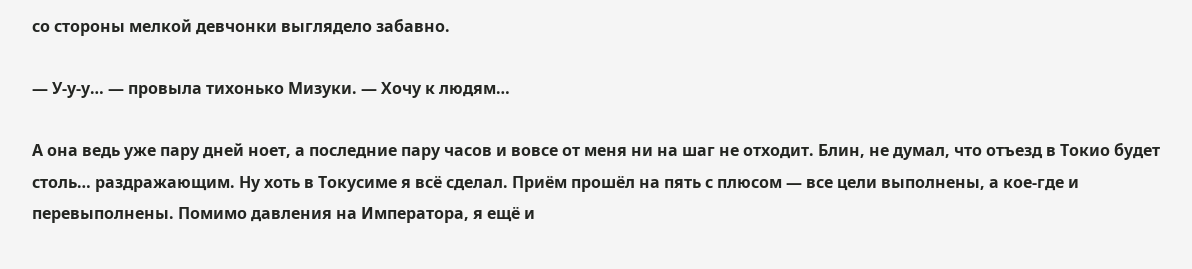со стороны мелкой девчонки выглядело забавно.

— У-у-у… — провыла тихонько Мизуки. — Хочу к людям…

А она ведь уже пару дней ноет, а последние пару часов и вовсе от меня ни на шаг не отходит. Блин, не думал, что отъезд в Токио будет столь… раздражающим. Ну хоть в Токусиме я всё сделал. Приём прошёл на пять с плюсом — все цели выполнены, а кое-где и перевыполнены. Помимо давления на Императора, я ещё и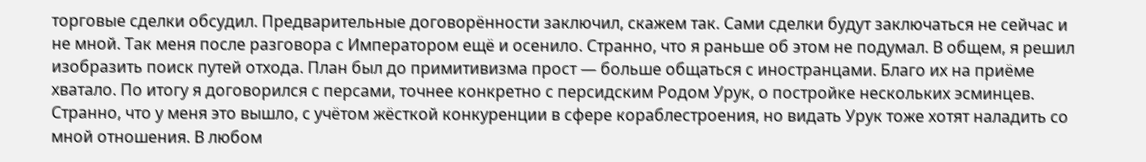торговые сделки обсудил. Предварительные договорённости заключил, скажем так. Сами сделки будут заключаться не сейчас и не мной. Так меня после разговора с Императором ещё и осенило. Странно, что я раньше об этом не подумал. В общем, я решил изобразить поиск путей отхода. План был до примитивизма прост — больше общаться с иностранцами. Благо их на приёме хватало. По итогу я договорился с персами, точнее конкретно с персидским Родом Урук, о постройке нескольких эсминцев. Странно, что у меня это вышло, с учётом жёсткой конкуренции в сфере кораблестроения, но видать Урук тоже хотят наладить со мной отношения. В любом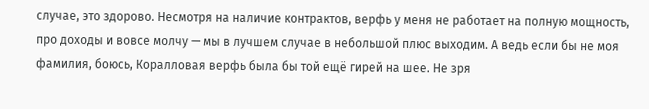случае, это здорово. Несмотря на наличие контрактов, верфь у меня не работает на полную мощность, про доходы и вовсе молчу — мы в лучшем случае в небольшой плюс выходим. А ведь если бы не моя фамилия, боюсь, Коралловая верфь была бы той ещё гирей на шее. Не зря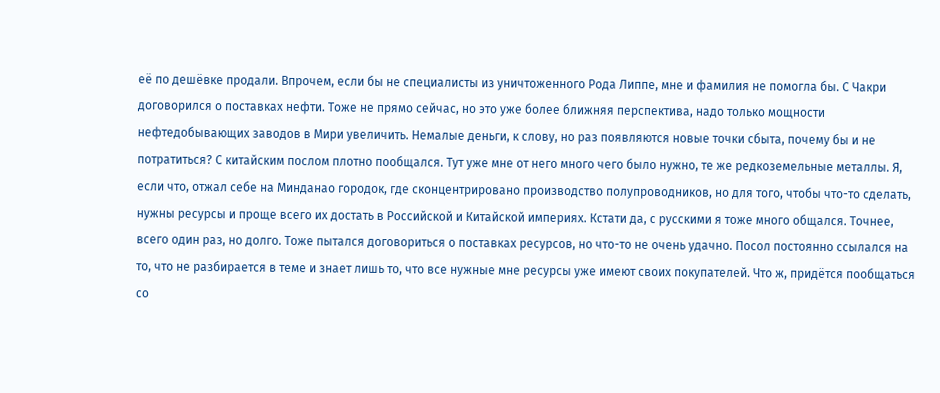её по дешёвке продали. Впрочем, если бы не специалисты из уничтоженного Рода Липпе, мне и фамилия не помогла бы. С Чакри договорился о поставках нефти. Тоже не прямо сейчас, но это уже более ближняя перспектива, надо только мощности нефтедобывающих заводов в Мири увеличить. Немалые деньги, к слову, но раз появляются новые точки сбыта, почему бы и не потратиться? С китайским послом плотно пообщался. Тут уже мне от него много чего было нужно, те же редкоземельные металлы. Я, если что, отжал себе на Минданао городок, где сконцентрировано производство полупроводников, но для того, чтобы что-то сделать, нужны ресурсы и проще всего их достать в Российской и Китайской империях. Кстати да, с русскими я тоже много общался. Точнее, всего один раз, но долго. Тоже пытался договориться о поставках ресурсов, но что-то не очень удачно. Посол постоянно ссылался на то, что не разбирается в теме и знает лишь то, что все нужные мне ресурсы уже имеют своих покупателей. Что ж, придётся пообщаться со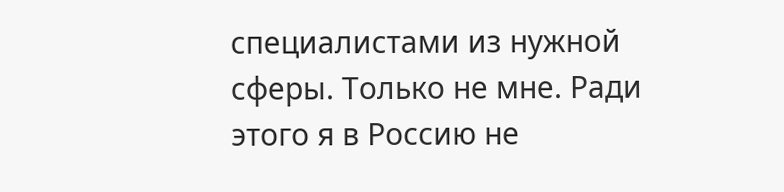специалистами из нужной сферы. Только не мне. Ради этого я в Россию не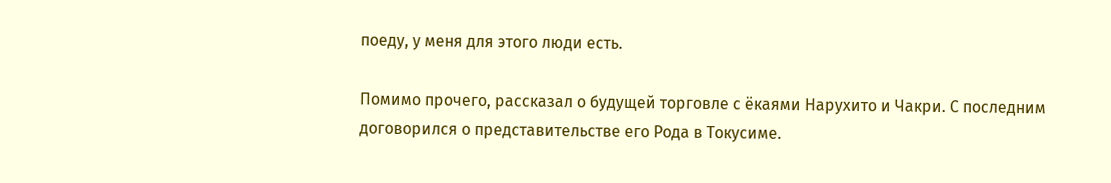поеду, у меня для этого люди есть.

Помимо прочего, рассказал о будущей торговле с ёкаями Нарухито и Чакри. С последним договорился о представительстве его Рода в Токусиме.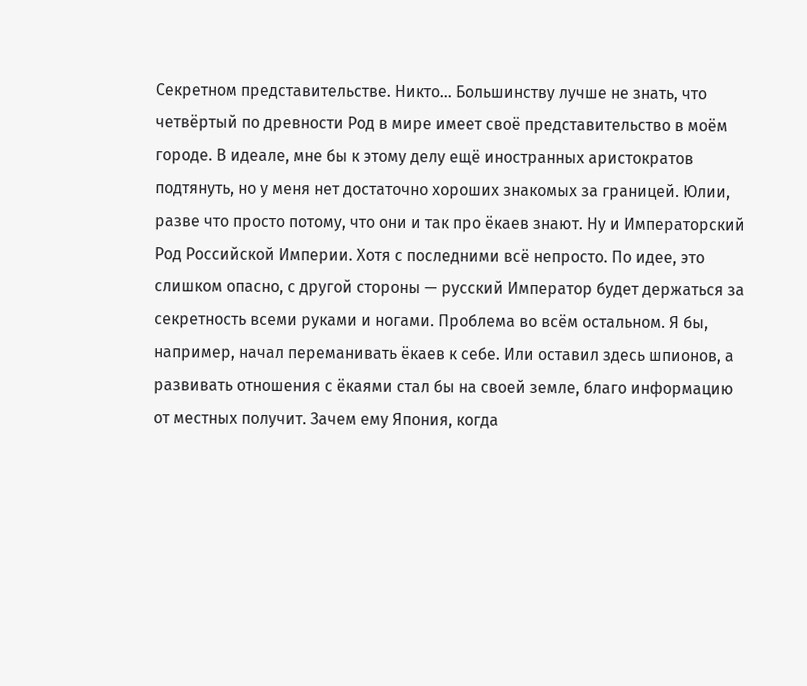Секретном представительстве. Никто… Большинству лучше не знать, что четвёртый по древности Род в мире имеет своё представительство в моём городе. В идеале, мне бы к этому делу ещё иностранных аристократов подтянуть, но у меня нет достаточно хороших знакомых за границей. Юлии, разве что просто потому, что они и так про ёкаев знают. Ну и Императорский Род Российской Империи. Хотя с последними всё непросто. По идее, это слишком опасно, с другой стороны — русский Император будет держаться за секретность всеми руками и ногами. Проблема во всём остальном. Я бы, например, начал переманивать ёкаев к себе. Или оставил здесь шпионов, а развивать отношения с ёкаями стал бы на своей земле, благо информацию от местных получит. Зачем ему Япония, когда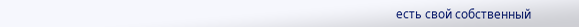есть свой собственный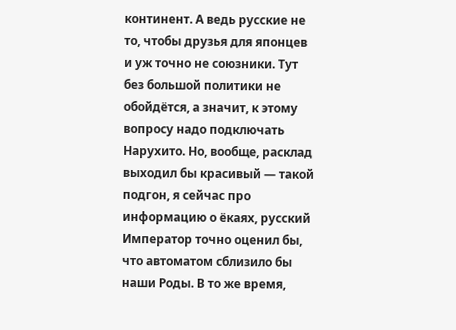континент. А ведь русские не то, чтобы друзья для японцев и уж точно не союзники. Тут без большой политики не обойдётся, а значит, к этому вопросу надо подключать Нарухито. Но, вообще, расклад выходил бы красивый — такой подгон, я сейчас про информацию о ёкаях, русский Император точно оценил бы, что автоматом сблизило бы наши Роды. В то же время,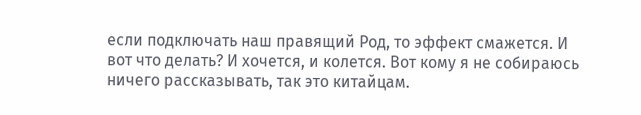если подключать наш правящий Род, то эффект смажется. И вот что делать? И хочется, и колется. Вот кому я не собираюсь ничего рассказывать, так это китайцам.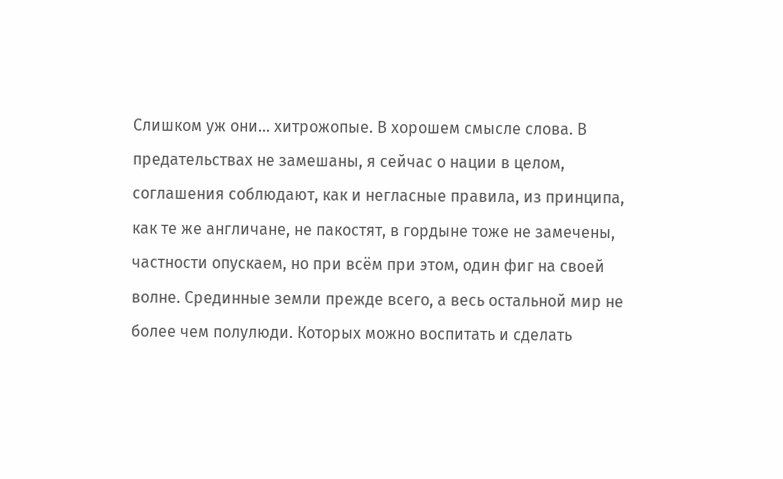Слишком уж они… хитрожопые. В хорошем смысле слова. В предательствах не замешаны, я сейчас о нации в целом, соглашения соблюдают, как и негласные правила, из принципа, как те же англичане, не пакостят, в гордыне тоже не замечены, частности опускаем, но при всём при этом, один фиг на своей волне. Срединные земли прежде всего, а весь остальной мир не более чем полулюди. Которых можно воспитать и сделать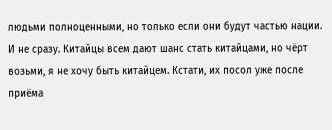людьми полноценными, но только если они будут частью нации. И не сразу. Китайцы всем дают шанс стать китайцами, но чёрт возьми, я не хочу быть китайцем. Кстати, их посол уже после приёма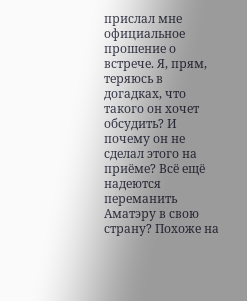прислал мне официальное прошение о встрече. Я, прям, теряюсь в догадках, что такого он хочет обсудить? И почему он не сделал этого на приёме? Всё ещё надеются переманить Аматэру в свою страну? Похоже на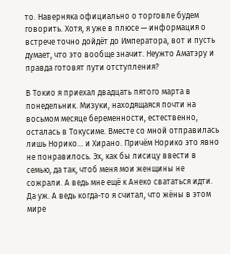то. Наверняка официально о торговле будем говорить. Хотя, я уже в плюсе — информация о встрече точно дойдёт до Императора, вот и пусть думает, что это вообще значит. Неужто Аматэру и правда готовят пути отступления?

В Токио я приехал двадцать пятого марта в понедельник. Мизуки, находящаяся почти на восьмом месяце беременности, естественно, осталась в Токусиме. Вместе со мной отправилась лишь Норико… и Хирано. Причём Норико это явно не понравилось. Эх, как бы лисицу ввести в семью, да так, чтоб меня мои женщины не сожрали. А ведь мне ещё к Анеко свататься идти. Да уж. А ведь когда-то я считал, что жёны в этом мире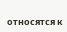относятся к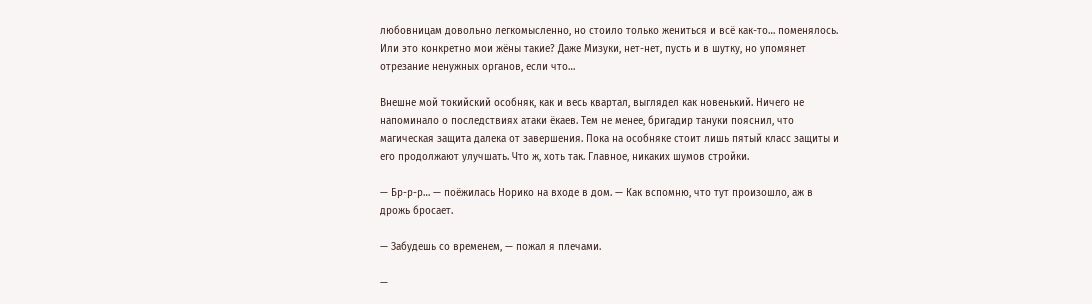любовницам довольно легкомысленно, но стоило только жениться и всё как-то… поменялось. Или это конкретно мои жёны такие? Даже Мизуки, нет-нет, пусть и в шутку, но упомянет отрезание ненужных органов, если что…

Внешне мой токийский особняк, как и весь квартал, выглядел как новенький. Ничего не напоминало о последствиях атаки ёкаев. Тем не менее, бригадир тануки пояснил, что магическая защита далека от завершения. Пока на особняке стоит лишь пятый класс защиты и его продолжают улучшать. Что ж, хоть так. Главное, никаких шумов стройки.

— Бр-р-р… — поёжилась Норико на входе в дом. — Как вспомню, что тут произошло, аж в дрожь бросает.

— Забудешь со временем, — пожал я плечами.

—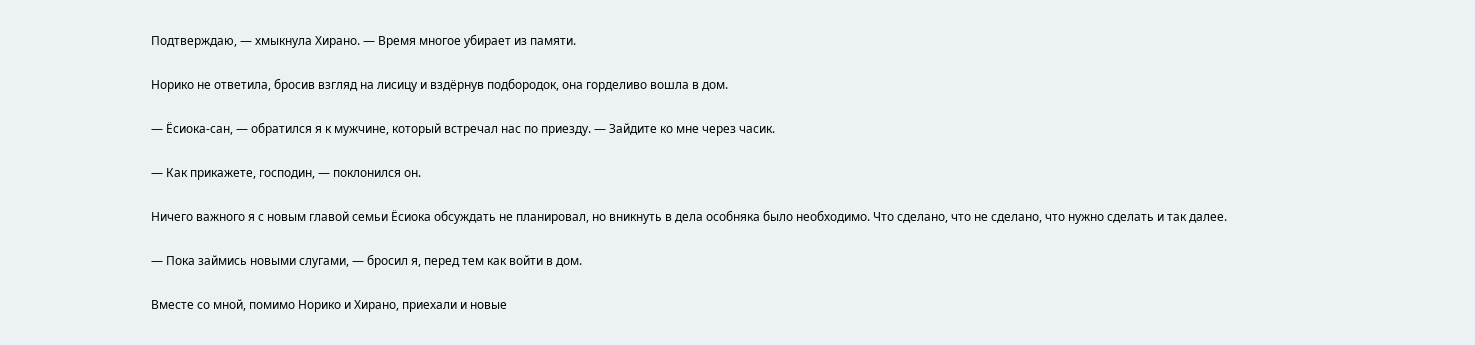Подтверждаю, — хмыкнула Хирано. — Время многое убирает из памяти.

Норико не ответила, бросив взгляд на лисицу и вздёрнув подбородок, она горделиво вошла в дом.

— Ёсиока-сан, — обратился я к мужчине, который встречал нас по приезду. — Зайдите ко мне через часик.

— Как прикажете, господин, — поклонился он.

Ничего важного я с новым главой семьи Ёсиока обсуждать не планировал, но вникнуть в дела особняка было необходимо. Что сделано, что не сделано, что нужно сделать и так далее.

— Пока займись новыми слугами, — бросил я, перед тем как войти в дом.

Вместе со мной, помимо Норико и Хирано, приехали и новые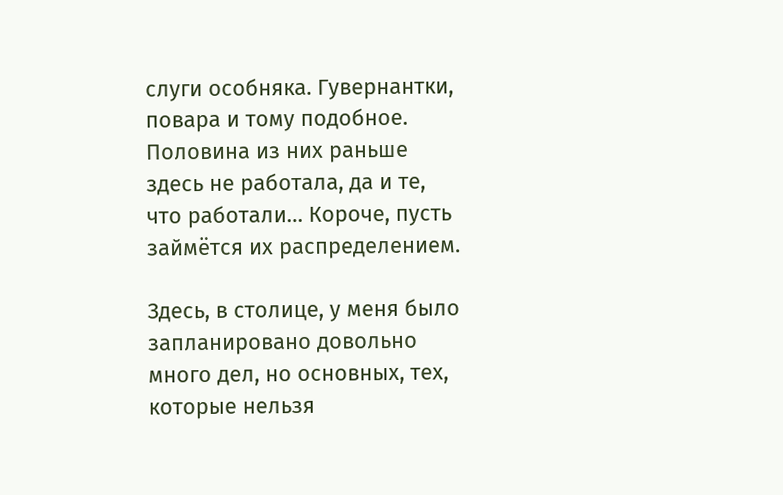слуги особняка. Гувернантки, повара и тому подобное. Половина из них раньше здесь не работала, да и те, что работали… Короче, пусть займётся их распределением.

Здесь, в столице, у меня было запланировано довольно много дел, но основных, тех, которые нельзя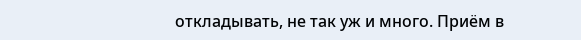откладывать, не так уж и много. Приём в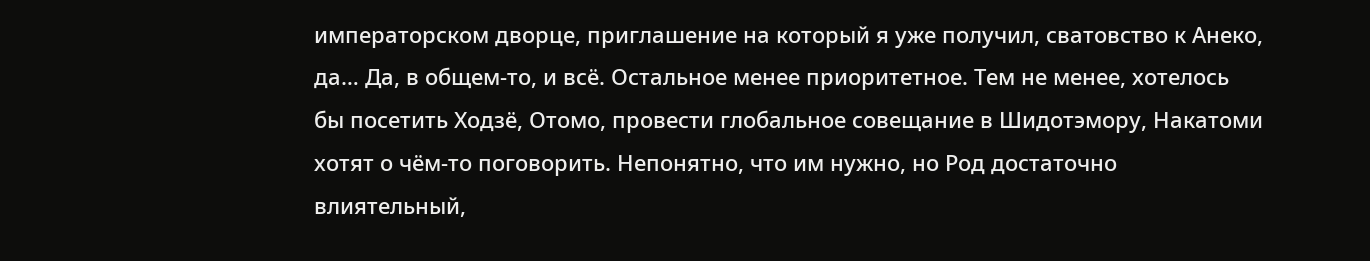императорском дворце, приглашение на который я уже получил, сватовство к Анеко, да… Да, в общем-то, и всё. Остальное менее приоритетное. Тем не менее, хотелось бы посетить Ходзё, Отомо, провести глобальное совещание в Шидотэмору, Накатоми хотят о чём-то поговорить. Непонятно, что им нужно, но Род достаточно влиятельный,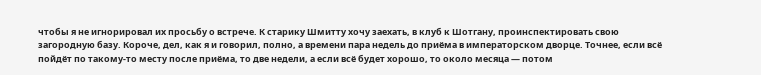чтобы я не игнорировал их просьбу о встрече. К старику Шмитту хочу заехать, в клуб к Шотгану, проинспектировать свою загородную базу. Короче, дел, как я и говорил, полно, а времени пара недель до приёма в императорском дворце. Точнее, если всё пойдёт по такому-то месту после приёма, то две недели, а если всё будет хорошо, то около месяца — потом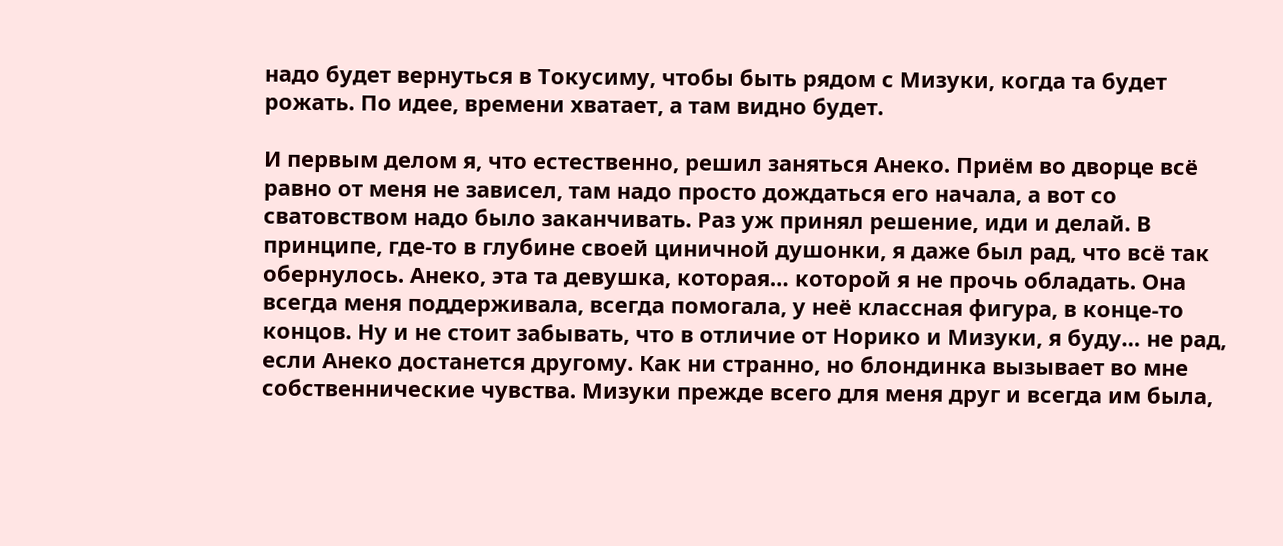надо будет вернуться в Токусиму, чтобы быть рядом с Мизуки, когда та будет рожать. По идее, времени хватает, а там видно будет.

И первым делом я, что естественно, решил заняться Анеко. Приём во дворце всё равно от меня не зависел, там надо просто дождаться его начала, а вот со сватовством надо было заканчивать. Раз уж принял решение, иди и делай. В принципе, где-то в глубине своей циничной душонки, я даже был рад, что всё так обернулось. Анеко, эта та девушка, которая… которой я не прочь обладать. Она всегда меня поддерживала, всегда помогала, у неё классная фигура, в конце-то концов. Ну и не стоит забывать, что в отличие от Норико и Мизуки, я буду… не рад, если Анеко достанется другому. Как ни странно, но блондинка вызывает во мне собственнические чувства. Мизуки прежде всего для меня друг и всегда им была,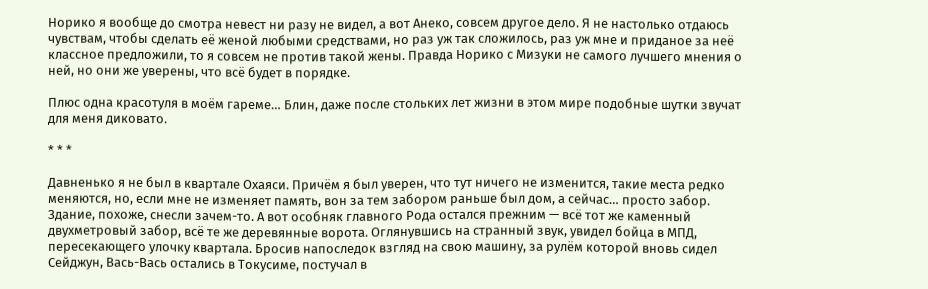Норико я вообще до смотра невест ни разу не видел, а вот Анеко, совсем другое дело. Я не настолько отдаюсь чувствам, чтобы сделать её женой любыми средствами, но раз уж так сложилось, раз уж мне и приданое за неё классное предложили, то я совсем не против такой жены. Правда Норико с Мизуки не самого лучшего мнения о ней, но они же уверены, что всё будет в порядке.

Плюс одна красотуля в моём гареме… Блин, даже после стольких лет жизни в этом мире подобные шутки звучат для меня диковато.

* * *

Давненько я не был в квартале Охаяси. Причём я был уверен, что тут ничего не изменится, такие места редко меняются, но, если мне не изменяет память, вон за тем забором раньше был дом, а сейчас… просто забор. Здание, похоже, снесли зачем-то. А вот особняк главного Рода остался прежним — всё тот же каменный двухметровый забор, всё те же деревянные ворота. Оглянувшись на странный звук, увидел бойца в МПД, пересекающего улочку квартала. Бросив напоследок взгляд на свою машину, за рулём которой вновь сидел Сейджун, Вась-Вась остались в Токусиме, постучал в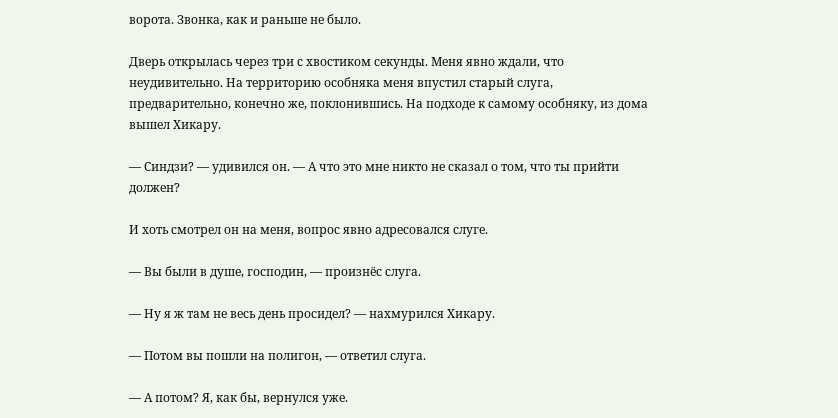ворота. Звонка, как и раньше не было.

Дверь открылась через три с хвостиком секунды. Меня явно ждали, что неудивительно. На территорию особняка меня впустил старый слуга, предварительно, конечно же, поклонившись. На подходе к самому особняку, из дома вышел Хикару.

— Синдзи? — удивился он. — А что это мне никто не сказал о том, что ты прийти должен?

И хоть смотрел он на меня, вопрос явно адресовался слуге.

— Вы были в душе, господин, — произнёс слуга.

— Ну я ж там не весь день просидел? — нахмурился Хикару.

— Потом вы пошли на полигон, — ответил слуга.

— А потом? Я, как бы, вернулся уже.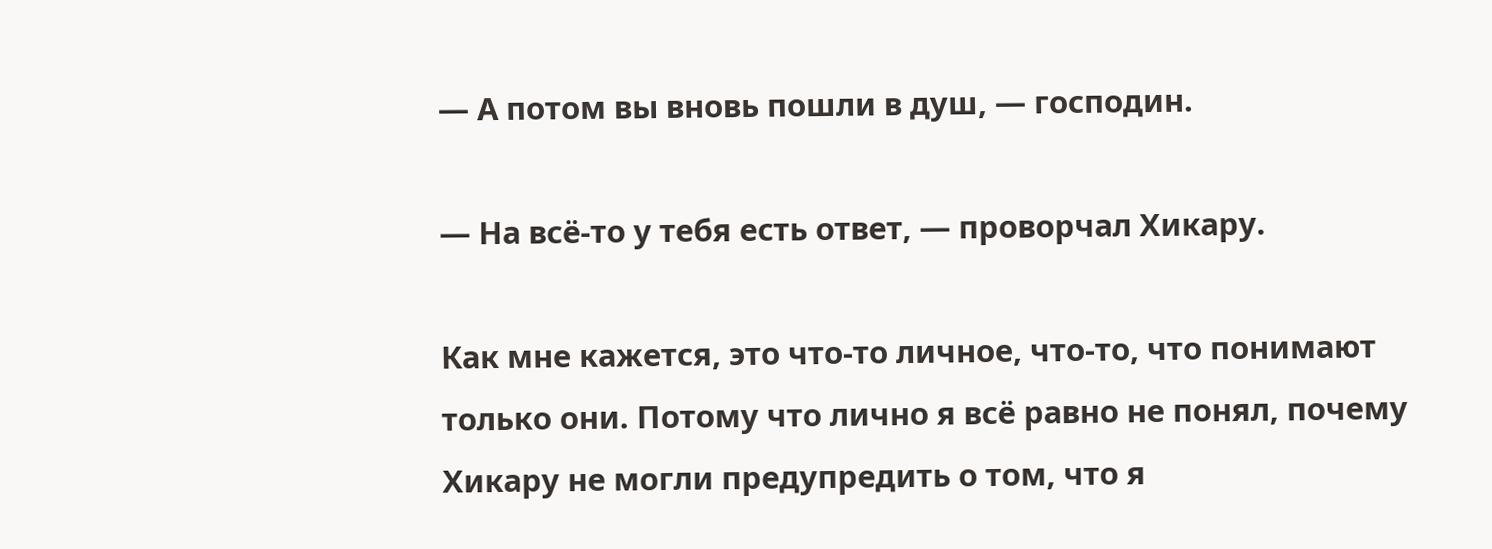— А потом вы вновь пошли в душ, — господин.

— На всё-то у тебя есть ответ, — проворчал Хикару.

Как мне кажется, это что-то личное, что-то, что понимают только они. Потому что лично я всё равно не понял, почему Хикару не могли предупредить о том, что я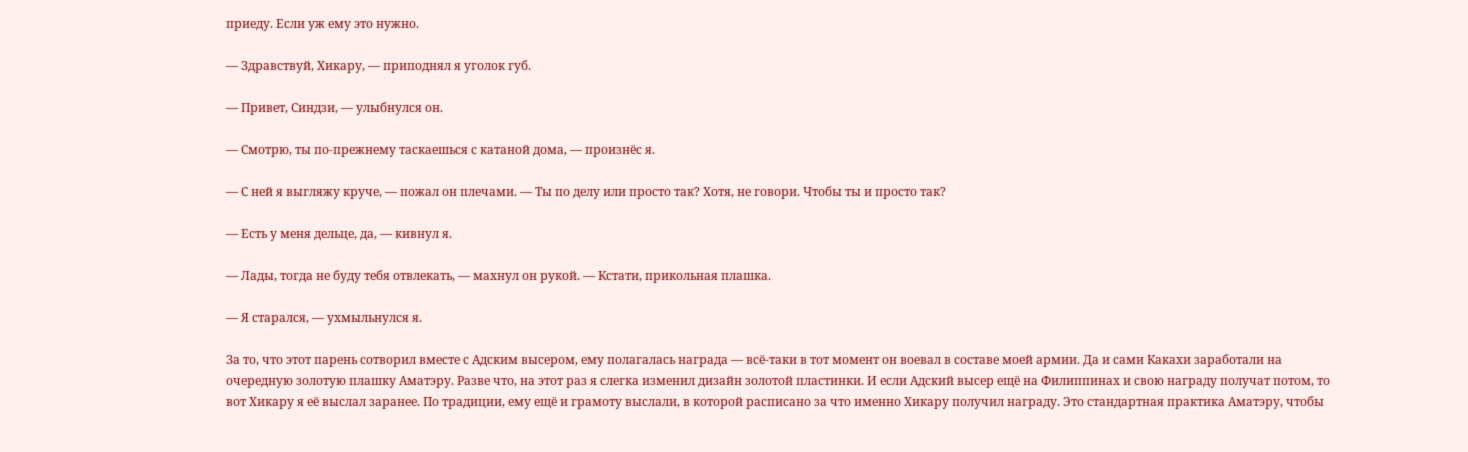приеду. Если уж ему это нужно.

— Здравствуй, Хикару, — приподнял я уголок губ.

— Привет, Синдзи, — улыбнулся он.

— Смотрю, ты по-прежнему таскаешься с катаной дома, — произнёс я.

— С ней я выгляжу круче, — пожал он плечами. — Ты по делу или просто так? Хотя, не говори. Чтобы ты и просто так?

— Есть у меня дельце, да, — кивнул я.

— Лады, тогда не буду тебя отвлекать, — махнул он рукой. — Кстати, прикольная плашка.

— Я старался, — ухмыльнулся я.

За то, что этот парень сотворил вместе с Адским высером, ему полагалась награда — всё-таки в тот момент он воевал в составе моей армии. Да и сами Какахи заработали на очередную золотую плашку Аматэру. Разве что, на этот раз я слегка изменил дизайн золотой пластинки. И если Адский высер ещё на Филиппинах и свою награду получат потом, то вот Хикару я её выслал заранее. По традиции, ему ещё и грамоту выслали, в которой расписано за что именно Хикару получил награду. Это стандартная практика Аматэру, чтобы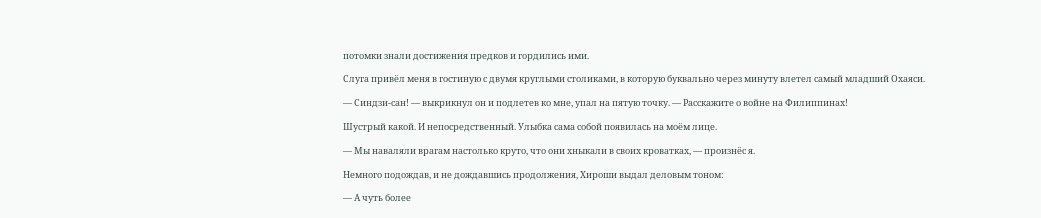потомки знали достижения предков и гордились ими.

Слуга привёл меня в гостиную с двумя круглыми столиками, в которую буквально через минуту влетел самый младший Охаяси.

— Синдзи-сан! — выкрикнул он и подлетев ко мне, упал на пятую точку. — Расскажите о войне на Филиппинах!

Шустрый какой. И непосредственный. Улыбка сама собой появилась на моём лице.

— Мы наваляли врагам настолько круто, что они хныкали в своих кроватках, — произнёс я.

Немного подождав, и не дождавшись продолжения, Хироши выдал деловым тоном:

— А чуть более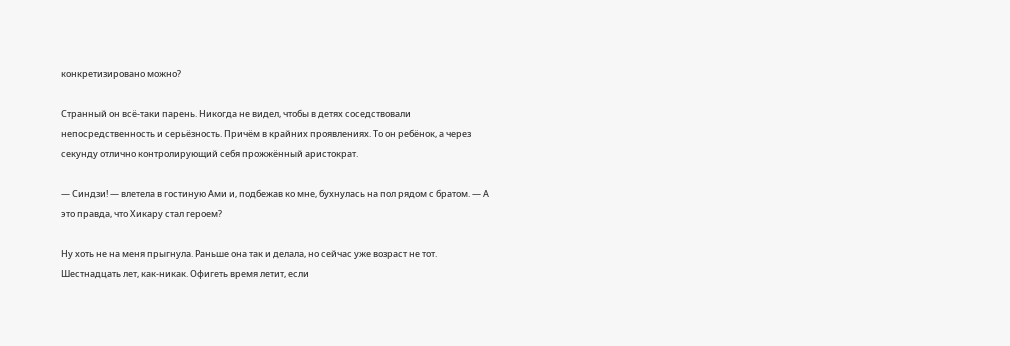конкретизировано можно?

Странный он всё-таки парень. Никогда не видел, чтобы в детях соседствовали непосредственность и серьёзность. Причём в крайних проявлениях. То он ребёнок, а через секунду отлично контролирующий себя прожжённый аристократ.

— Синдзи! — влетела в гостиную Ами и, подбежав ко мне, бухнулась на пол рядом с братом. — А это правда, что Хикару стал героем?

Ну хоть не на меня прыгнула. Раньше она так и делала, но сейчас уже возраст не тот. Шестнадцать лет, как-никак. Офигеть время летит, если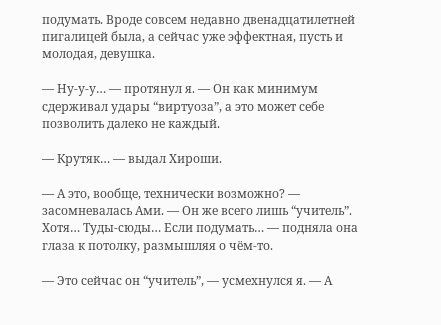подумать. Вроде совсем недавно двенадцатилетней пигалицей была, а сейчас уже эффектная, пусть и молодая, девушка.

— Ну-у-у… — протянул я. — Он как минимум сдерживал удары “виртуоза”, а это может себе позволить далеко не каждый.

— Крутяк… — выдал Хироши.

— А это, вообще, технически возможно? — засомневалась Ами. — Он же всего лишь “учитель”. Хотя… Туды-сюды… Если подумать… — подняла она глаза к потолку, размышляя о чём-то.

— Это сейчас он “учитель”, — усмехнулся я. — А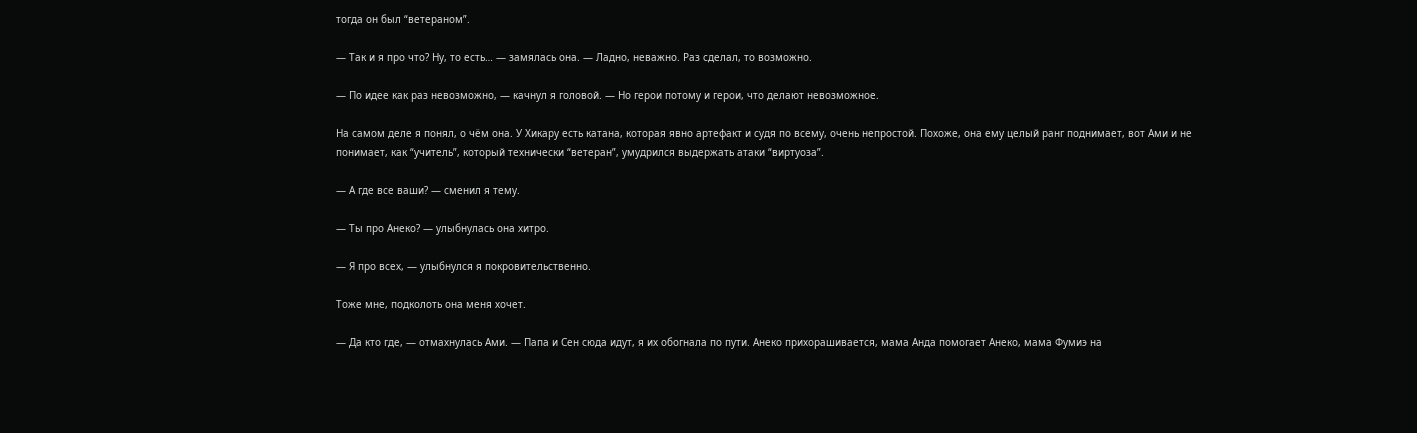тогда он был “ветераном”.

— Так и я про что? Ну, то есть… — замялась она. — Ладно, неважно. Раз сделал, то возможно.

— По идее как раз невозможно, — качнул я головой. — Но герои потому и герои, что делают невозможное.

На самом деле я понял, о чём она. У Хикару есть катана, которая явно артефакт и судя по всему, очень непростой. Похоже, она ему целый ранг поднимает, вот Ами и не понимает, как “учитель”, который технически “ветеран”, умудрился выдержать атаки “виртуоза”.

— А где все ваши? — сменил я тему.

— Ты про Анеко? — улыбнулась она хитро.

— Я про всех, — улыбнулся я покровительственно.

Тоже мне, подколоть она меня хочет.

— Да кто где, — отмахнулась Ами. — Папа и Сен сюда идут, я их обогнала по пути. Анеко прихорашивается, мама Анда помогает Анеко, мама Фумиэ на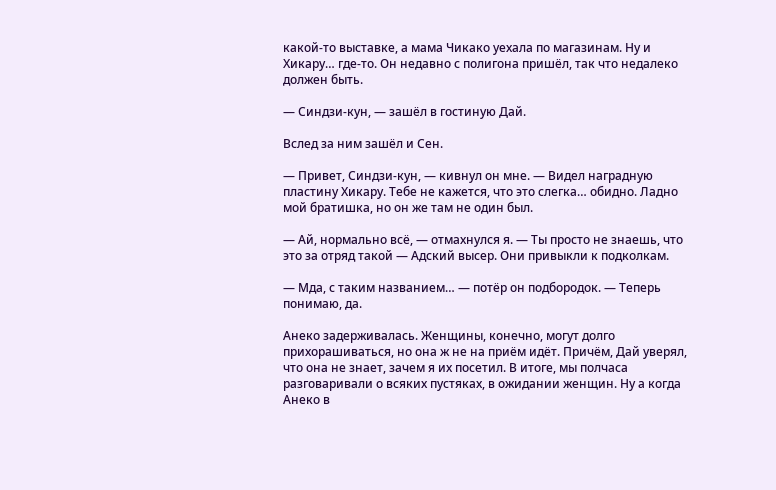какой-то выставке, а мама Чикако уехала по магазинам. Ну и Хикару… где-то. Он недавно с полигона пришёл, так что недалеко должен быть.

— Синдзи-кун, — зашёл в гостиную Дай.

Вслед за ним зашёл и Сен.

— Привет, Синдзи-кун, — кивнул он мне. — Видел наградную пластину Хикару. Тебе не кажется, что это слегка… обидно. Ладно мой братишка, но он же там не один был.

— Ай, нормально всё, — отмахнулся я. — Ты просто не знаешь, что это за отряд такой — Адский высер. Они привыкли к подколкам.

— Мда, с таким названием… — потёр он подбородок. — Теперь понимаю, да.

Анеко задерживалась. Женщины, конечно, могут долго прихорашиваться, но она ж не на приём идёт. Причём, Дай уверял, что она не знает, зачем я их посетил. В итоге, мы полчаса разговаривали о всяких пустяках, в ожидании женщин. Ну а когда Анеко в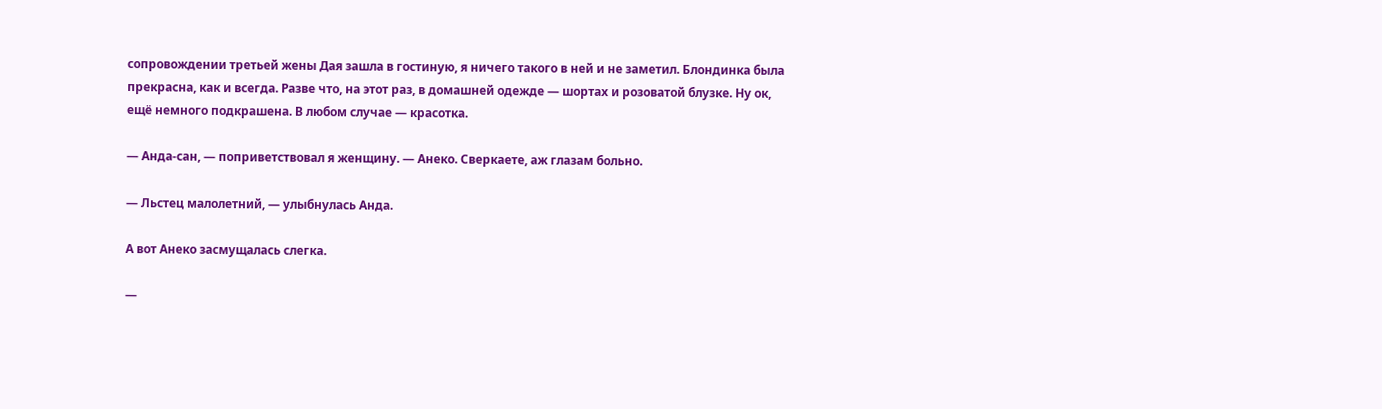сопровождении третьей жены Дая зашла в гостиную, я ничего такого в ней и не заметил. Блондинка была прекрасна, как и всегда. Разве что, на этот раз, в домашней одежде — шортах и розоватой блузке. Ну ок, ещё немного подкрашена. В любом случае — красотка.

— Анда-сан, — поприветствовал я женщину. — Анеко. Сверкаете, аж глазам больно.

— Льстец малолетний, — улыбнулась Анда.

А вот Анеко засмущалась слегка.

—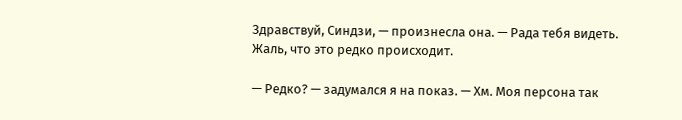Здравствуй, Синдзи, — произнесла она. — Рада тебя видеть. Жаль, что это редко происходит.

— Редко? — задумался я на показ. — Хм. Моя персона так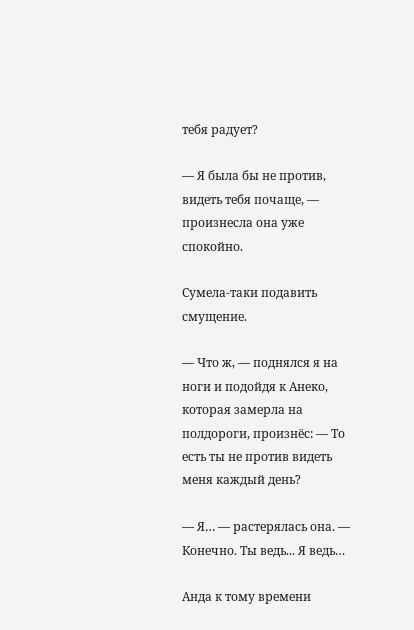тебя радует?

— Я была бы не против, видеть тебя почаще, — произнесла она уже спокойно.

Сумела-таки подавить смущение.

— Что ж, — поднялся я на ноги и подойдя к Анеко, которая замерла на полдороги, произнёс: — То есть ты не против видеть меня каждый день?

— Я… — растерялась она. — Конечно. Ты ведь... Я ведь…

Анда к тому времени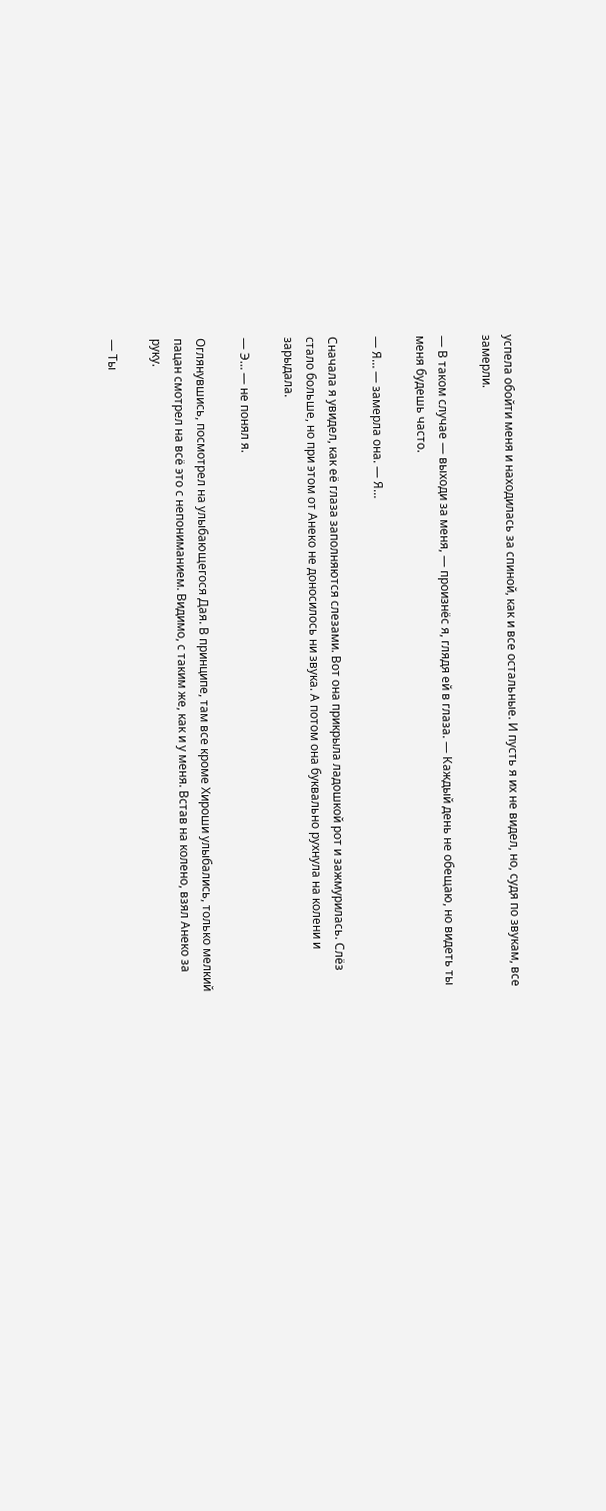успела обойти меня и находилась за спиной, как и все остальные. И пусть я их не видел, но, судя по звукам, все замерли.

— В таком случае — выходи за меня, — произнёс я, глядя ей в глаза. — Каждый день не обещаю, но видеть ты меня будешь часто.

— Я… — замерла она. — Я…

Сначала я увидел, как её глаза заполняются слезами. Вот она прикрыла ладошкой рот и зажмурилась. Слёз стало больше, но при этом от Анеко не доносилось ни звука. А потом она буквально рухнула на колени и зарыдала.

— Э… — не понял я.

Оглянувшись, посмотрел на улыбающегося Дая. В принципе, там все кроме Хироши улыбались, только мелкий пацан смотрел на всё это с непониманием. Видимо, с таким же, как и у меня. Встав на колено, взял Анеко за руку.

— Ты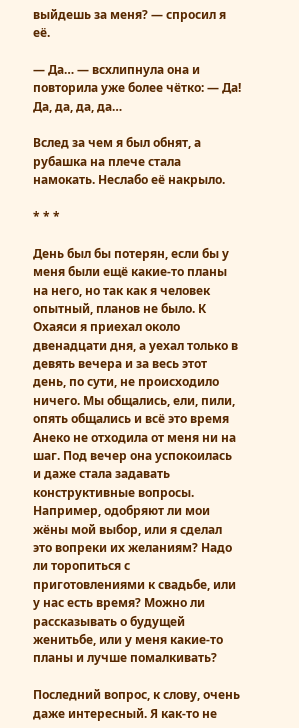выйдешь за меня? — спросил я её.

— Да… — всхлипнула она и повторила уже более чётко: — Да! Да, да, да, да…

Вслед за чем я был обнят, а рубашка на плече стала намокать. Неслабо её накрыло.

* * *

День был бы потерян, если бы у меня были ещё какие-то планы на него, но так как я человек опытный, планов не было. К Охаяси я приехал около двенадцати дня, а уехал только в девять вечера и за весь этот день, по сути, не происходило ничего. Мы общались, ели, пили, опять общались и всё это время Анеко не отходила от меня ни на шаг. Под вечер она успокоилась и даже стала задавать конструктивные вопросы. Например, одобряют ли мои жёны мой выбор, или я сделал это вопреки их желаниям? Надо ли торопиться с приготовлениями к свадьбе, или у нас есть время? Можно ли рассказывать о будущей женитьбе, или у меня какие-то планы и лучше помалкивать?

Последний вопрос, к слову, очень даже интересный. Я как-то не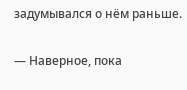задумывался о нём раньше.

— Наверное, пока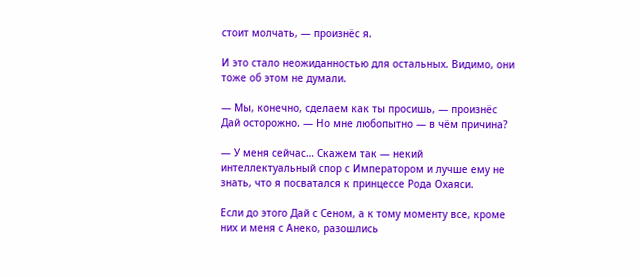стоит молчать, — произнёс я.

И это стало неожиданностью для остальных. Видимо, они тоже об этом не думали.

— Мы, конечно, сделаем как ты просишь, — произнёс Дай осторожно. — Но мне любопытно — в чём причина?

— У меня сейчас… Скажем так — некий интеллектуальный спор с Императором и лучше ему не знать, что я посватался к принцессе Рода Охаяси.

Если до этого Дай с Сеном, а к тому моменту все, кроме них и меня с Анеко, разошлись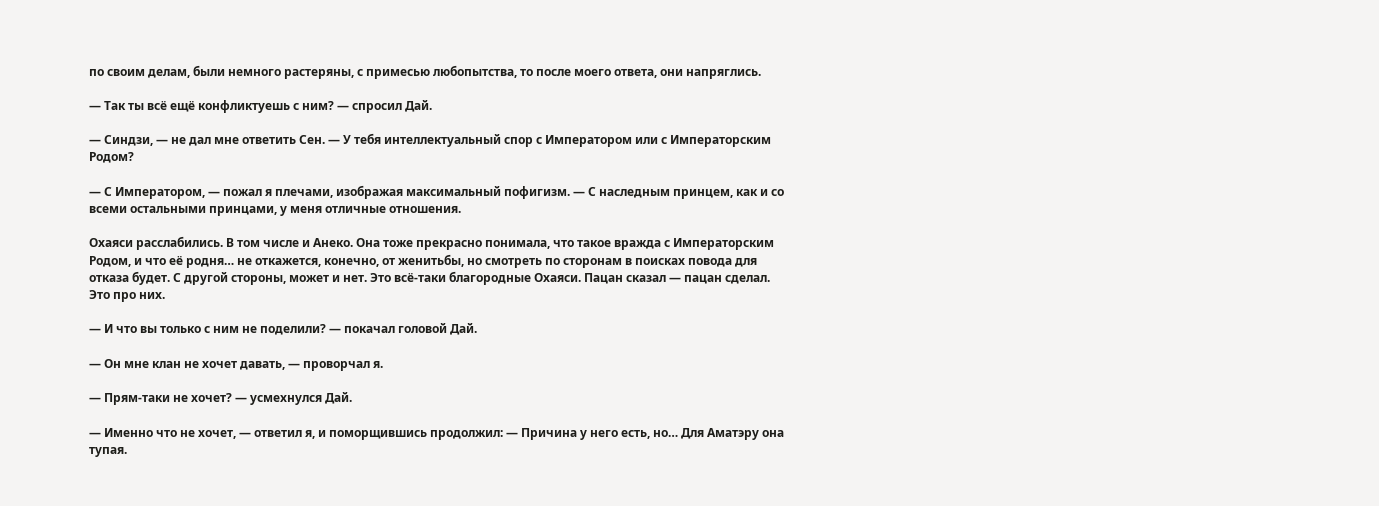по своим делам, были немного растеряны, с примесью любопытства, то после моего ответа, они напряглись.

— Так ты всё ещё конфликтуешь с ним? — спросил Дай.

— Синдзи, — не дал мне ответить Сен. — У тебя интеллектуальный спор с Императором или с Императорским Родом?

— С Императором, — пожал я плечами, изображая максимальный пофигизм. — С наследным принцем, как и со всеми остальными принцами, у меня отличные отношения.

Охаяси расслабились. В том числе и Анеко. Она тоже прекрасно понимала, что такое вражда с Императорским Родом, и что её родня… не откажется, конечно, от женитьбы, но смотреть по сторонам в поисках повода для отказа будет. С другой стороны, может и нет. Это всё-таки благородные Охаяси. Пацан сказал — пацан сделал. Это про них.

— И что вы только с ним не поделили? — покачал головой Дай.

— Он мне клан не хочет давать, — проворчал я.

— Прям-таки не хочет? — усмехнулся Дай.

— Именно что не хочет, — ответил я, и поморщившись продолжил: — Причина у него есть, но… Для Аматэру она тупая.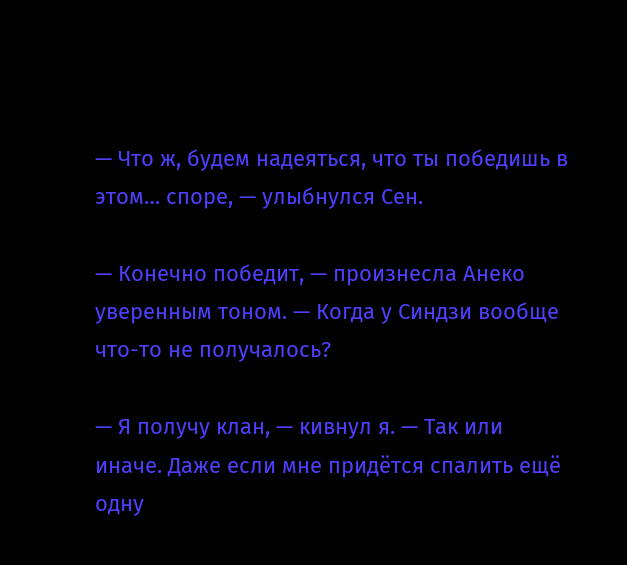— Что ж, будем надеяться, что ты победишь в этом… споре, — улыбнулся Сен.

— Конечно победит, — произнесла Анеко уверенным тоном. — Когда у Синдзи вообще что-то не получалось?

— Я получу клан, — кивнул я. — Так или иначе. Даже если мне придётся спалить ещё одну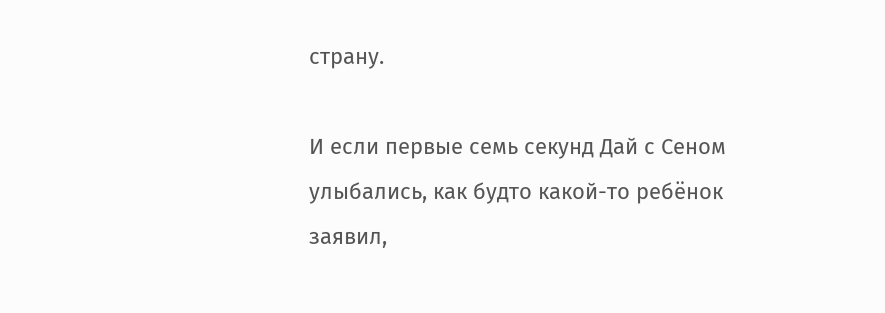страну.

И если первые семь секунд Дай с Сеном улыбались, как будто какой-то ребёнок заявил,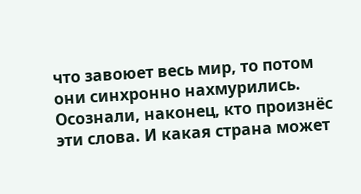что завоюет весь мир, то потом они синхронно нахмурились. Осознали, наконец, кто произнёс эти слова. И какая страна может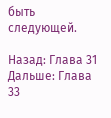быть следующей.

Назад: Глава 31
Дальше: Глава 33